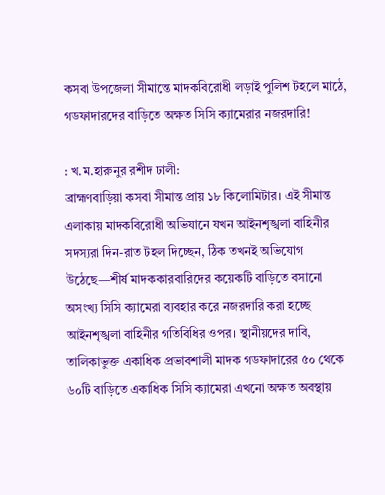কসবা উপজেলা সীমান্তে মাদকবিরোধী লড়াই পুলিশ টহলে মাঠে, গডফাদারদের বাড়িতে অক্ষত সিসি ক্যামেরার নজরদারি!

: খ.ম.হারুনুর রশীদ ঢালী:
ব্রাহ্মণবাড়িয়া কসবা সীমান্ত প্রায় ১৮ কিলোমিটার। এই সীমান্ত এলাকায় মাদকবিরোধী অভিযানে যখন আইনশৃঙ্খলা বাহিনীর সদস্যরা দিন-রাত টহল দিচ্ছেন, ঠিক তখনই অভিযোগ উঠেছে—শীর্ষ মাদককারবারিদের কয়েকটি বাড়িতে বসানো অসংখ্য সিসি ক্যামেরা ব্যবহার করে নজরদারি করা হচ্ছে আইনশৃঙ্খলা বাহিনীর গতিবিধির ওপর। স্থানীয়দের দাবি, তালিকাভুক্ত একাধিক প্রভাবশালী মাদক গডফাদারের ৫০ থেকে ৬০টি বাড়িতে একাধিক সিসি ক্যামেরা এখনো অক্ষত অবস্থায়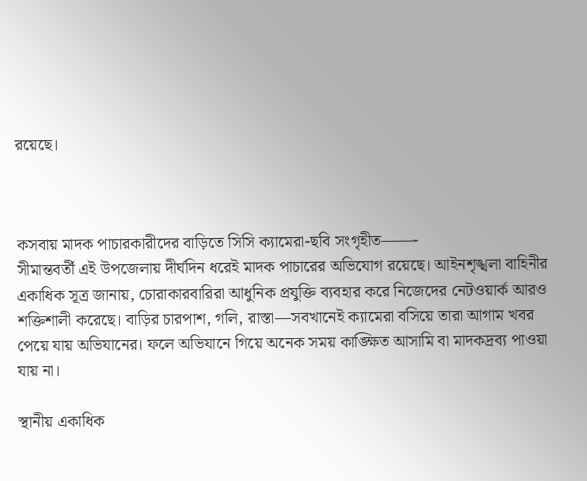রয়েছে।



কসবায় মাদক পাচারকারীদের বাড়িতে সিসি ক্যামেরা-ছবি সংগৃহীত——-
সীমান্তবর্তী এই উপজেলায় দীর্ঘদিন ধরেই মাদক পাচারের অভিযোগ রয়েছে। আইনশৃঙ্খলা বাহিনীর একাধিক সূত্র জানায়, চোরাকারবারিরা আধুনিক প্রযুক্তি ব্যবহার করে নিজেদের নেটওয়ার্ক আরও শক্তিশালী করেছে। বাড়ির চারপাশ, গলি, রাস্তা—সবখানেই ক্যামেরা বসিয়ে তারা আগাম খবর পেয়ে যায় অভিযানের। ফলে অভিযানে গিয়ে অনেক সময় কাঙ্ক্ষিত আসামি বা মাদকদ্রব্য পাওয়া যায় না।

স্থানীয় একাধিক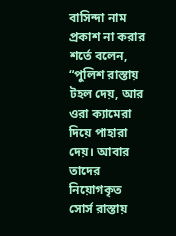বাসিন্দা নাম প্রকাশ না করার শর্তে বলেন, “পুলিশ রাস্তায় টহল দেয়, আর ওরা ক্যামেরা দিয়ে পাহারা দেয়। আবার তাদের নিয়োগকৃত সোর্স রাস্তায়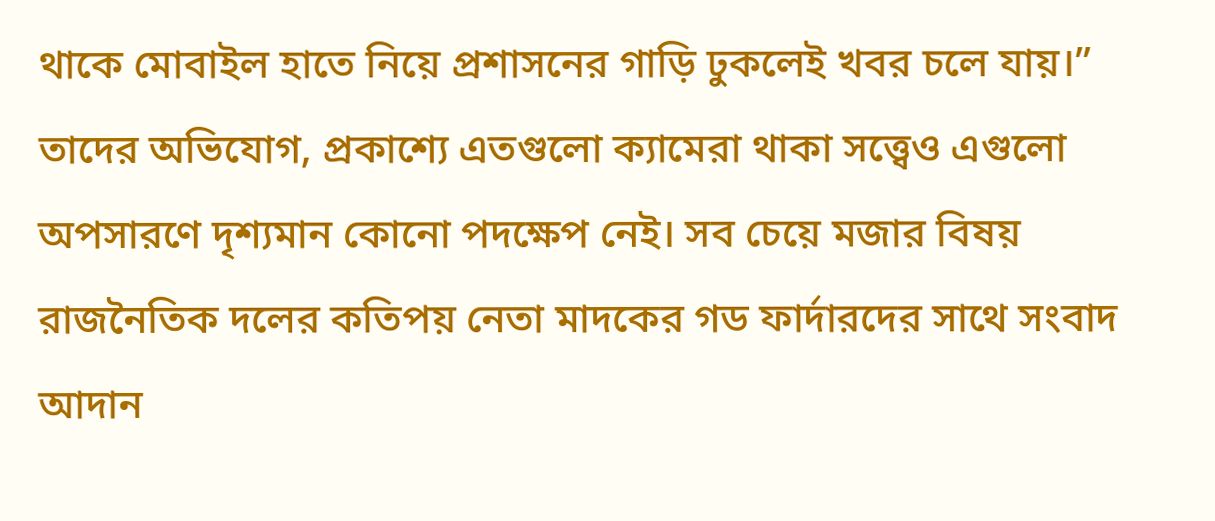থাকে মোবাইল হাতে নিয়ে প্রশাসনের গাড়ি ঢুকলেই খবর চলে যায়।” তাদের অভিযোগ, প্রকাশ্যে এতগুলো ক্যামেরা থাকা সত্ত্বেও এগুলো অপসারণে দৃশ্যমান কোনো পদক্ষেপ নেই। সব চেয়ে মজার বিষয় রাজনৈতিক দলের কতিপয় নেতা মাদকের গড ফার্দারদের সাথে সংবাদ আদান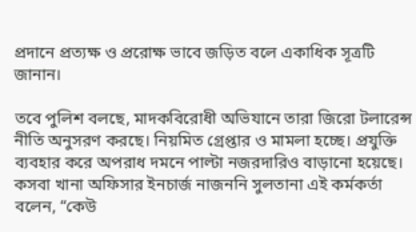প্রদানে প্রত্যক্ষ ও প্ররোক্ষ ভাবে জড়িত বলে একাধিক সূত্রটি জানান।

তবে পুলিশ বলছে, মাদকবিরোধী অভিযানে তারা জিরো টলারেন্স নীতি অনুসরণ করছে। নিয়মিত গ্রেপ্তার ও মামলা হচ্ছে। প্রযুক্তি ব্যবহার করে অপরাধ দমনে পাল্টা নজরদারিও বাড়ানো হয়েছে। কসবা খানা অফিসার ইনচার্জ নাজননি সুলতানা এই কর্মকর্তা বলেন, “কেউ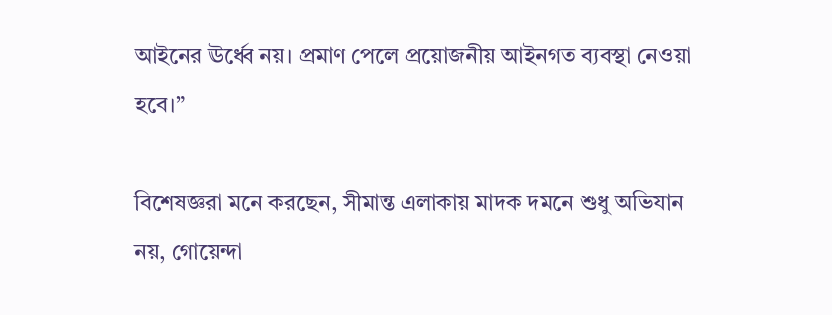আইনের ঊর্ধ্বে নয়। প্রমাণ পেলে প্রয়োজনীয় আইনগত ব্যবস্থা নেওয়া হবে।”

বিশেষজ্ঞরা মনে করছেন, সীমান্ত এলাকায় মাদক দমনে শুধু অভিযান নয়, গোয়েন্দা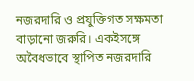নজরদারি ও প্রযুক্তিগত সক্ষমতা বাড়ানো জরুরি। একইসঙ্গে অবৈধভাবে স্থাপিত নজরদারি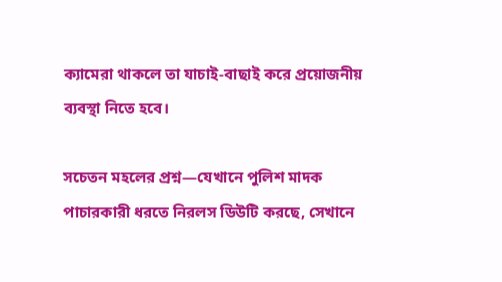ক্যামেরা থাকলে তা যাচাই-বাছাই করে প্রয়োজনীয় ব্যবস্থা নিতে হবে।

সচেতন মহলের প্রশ্ন—যেখানে পুলিশ মাদক পাচারকারী ধরতে নিরলস ডিউটি করছে, সেখানে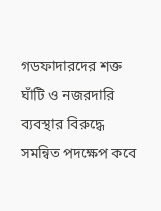গডফাদারদের শক্ত ঘাঁটি ও নজরদারি ব্যবস্থার বিরুদ্ধে সমন্বিত পদক্ষেপ কবে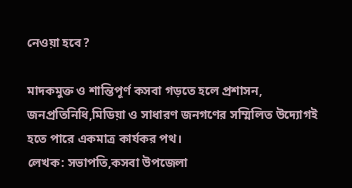নেওয়া হবে?

মাদকমুক্ত ও শান্তিপূর্ণ কসবা গড়তে হলে প্রশাসন, জনপ্রতিনিধি,মিডিয়া ও সাধারণ জনগণের সম্মিলিত উদ্যোগই হতে পারে একমাত্র কার্যকর পথ।
লেখক: সভাপতি,কসবা উপজেলা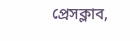প্রেসক্লাব,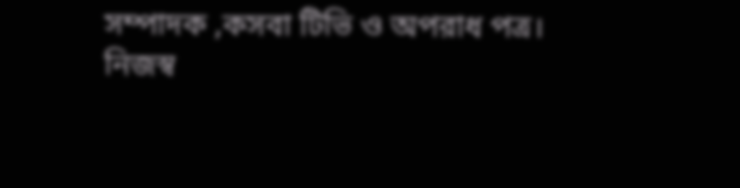সম্পাদক ,কসবা টিভি ও অপরাধ পত্র।
নিজস্ব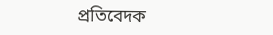প্রতিবেদক